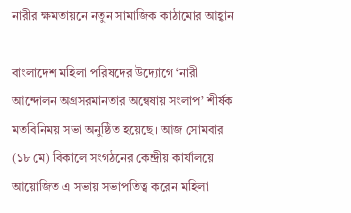নারীর ক্ষমতায়নে নতুন সামাজিক কাঠামোর আহ্বান

বাংলাদেশ মহিলা পরিষদের উদ্যোগে ‘নারী আন্দোলন অগ্রসরমানতার অন্বেষায় সংলাপ’ শীর্ষক মতবিনিময় সভা অনুষ্ঠিত হয়েছে। আজ সোমবার (১৮ মে) বিকালে সংগঠনের কেন্দ্রীয় কার্যালয়ে আয়োজিত এ সভায় সভাপতিত্ব করেন মহিলা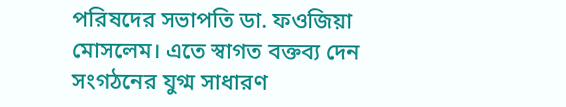পরিষদের সভাপতি ডা. ফওজিয়া মোসলেম। এতে স্বাগত বক্তব্য দেন সংগঠনের যুগ্ম সাধারণ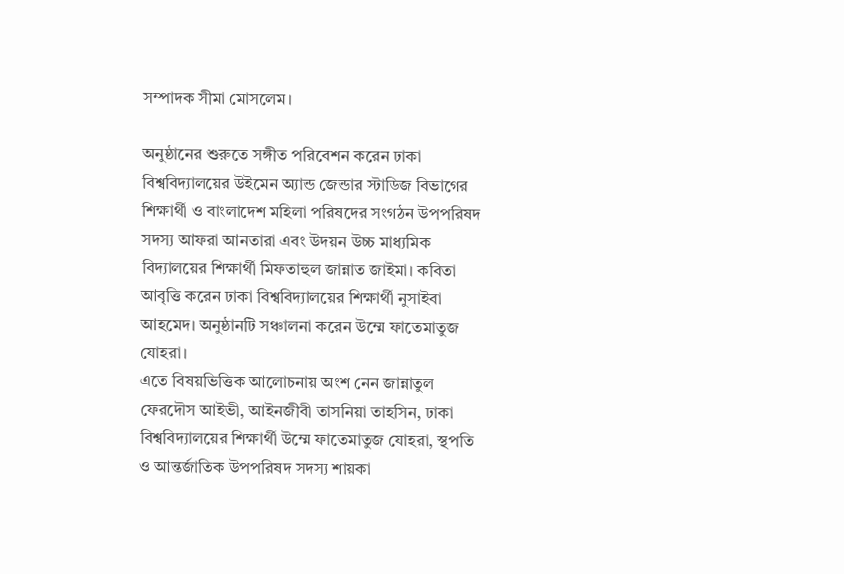সম্পাদক সীমা মোসলেম।

অনুষ্ঠানের শুরুতে সঙ্গীত পরিবেশন করেন ঢাকা বিশ্ববিদ্যালয়ের উইমেন অ্যান্ড জেন্ডার স্টাডিজ বিভাগের শিক্ষার্থী ও বাংলাদেশ মহিলা পরিষদের সংগঠন উপপরিষদ সদস্য আফরা আনতারা এবং উদয়ন উচ্চ মাধ্যমিক বিদ্যালয়ের শিক্ষার্থী মিফতাহুল জান্নাত জাইমা। কবিতা আবৃত্তি করেন ঢাকা বিশ্ববিদ্যালয়ের শিক্ষার্থী নুসাইবা আহমেদ। অনুষ্ঠানটি সঞ্চালনা করেন উম্মে ফাতেমাতুজ যোহরা।
এতে বিষয়ভিত্তিক আলোচনায় অংশ নেন জান্নাতুল ফেরদৌস আইভী, আইনজীবী তাসনিয়া তাহসিন, ঢাকা বিশ্ববিদ্যালয়ের শিক্ষার্থী উম্মে ফাতেমাতুজ যোহরা, স্থপতি ও আন্তর্জাতিক উপপরিষদ সদস্য শায়কা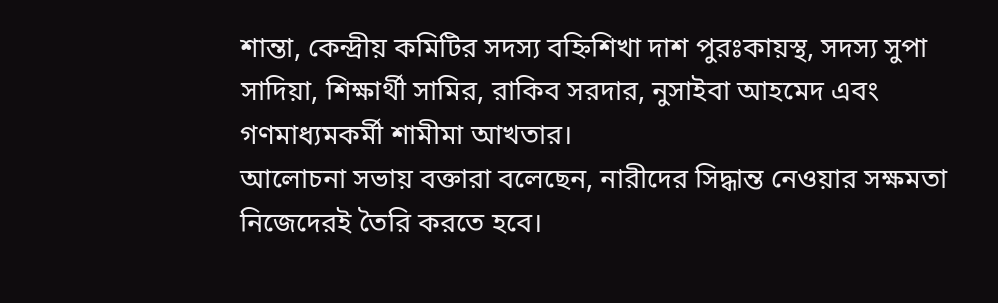শান্তা, কেন্দ্রীয় কমিটির সদস্য বহ্নিশিখা দাশ পুরঃকায়স্থ, সদস্য সুপা সাদিয়া, শিক্ষার্থী সামির, রাকিব সরদার, নুসাইবা আহমেদ এবং গণমাধ্যমকর্মী শামীমা আখতার।
আলোচনা সভায় বক্তারা বলেছেন, নারীদের সিদ্ধান্ত নেওয়ার সক্ষমতা নিজেদেরই তৈরি করতে হবে।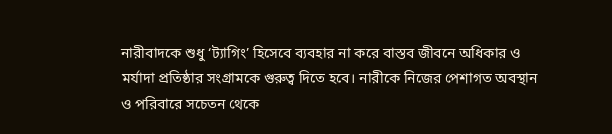নারীবাদকে শুধু ‘ট্যাগিং’ হিসেবে ব্যবহার না করে বাস্তব জীবনে অধিকার ও মর্যাদা প্রতিষ্ঠার সংগ্রামকে গুরুত্ব দিতে হবে। নারীকে নিজের পেশাগত অবস্থান ও পরিবারে সচেতন থেকে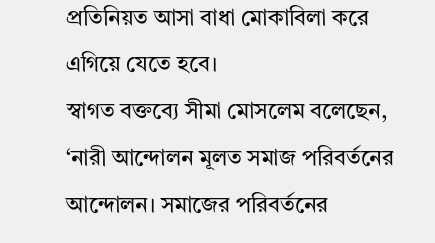প্রতিনিয়ত আসা বাধা মোকাবিলা করে এগিয়ে যেতে হবে।
স্বাগত বক্তব্যে সীমা মোসলেম বলেছেন, ‘নারী আন্দোলন মূলত সমাজ পরিবর্তনের আন্দোলন। সমাজের পরিবর্তনের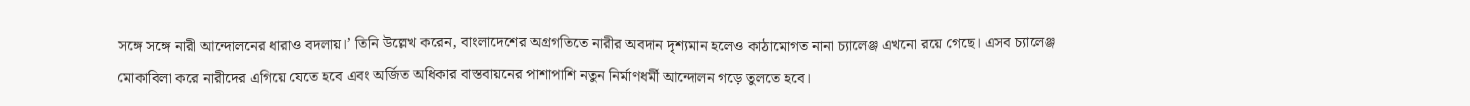সঙ্গে সঙ্গে নারী আন্দোলনের ধারাও বদলায়।’ তিনি উল্লেখ করেন, বাংলাদেশের অগ্রগতিতে নারীর অবদান দৃশ্যমান হলেও কাঠামোগত নানা চ্যালেঞ্জ এখনো রয়ে গেছে। এসব চ্যালেঞ্জ মোকাবিলা করে নারীদের এগিয়ে যেতে হবে এবং অর্জিত অধিকার বাস্তবায়নের পাশাপাশি নতুন নির্মাণধর্মী আন্দোলন গড়ে তুলতে হবে।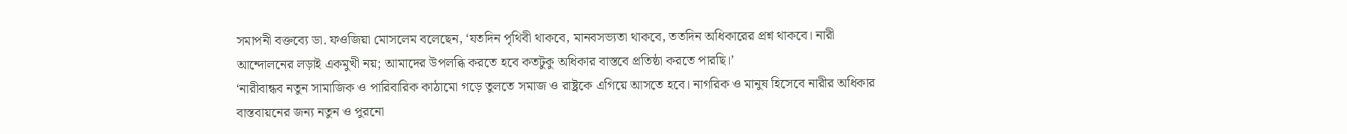সমাপনী বক্তব্যে ডা. ফওজিয়া মোসলেম বলেছেন, ‘যতদিন পৃথিবী থাকবে, মানবসভ্যতা থাকবে, ততদিন অধিকারের প্রশ্ন থাকবে। নারী আন্দোলনের লড়াই একমুখী নয়; আমাদের উপলব্ধি করতে হবে কতটুকু অধিকার বাস্তবে প্রতিষ্ঠা করতে পারছি।’
‘নারীবান্ধব নতুন সামাজিক ও পারিবারিক কাঠামো গড়ে তুলতে সমাজ ও রাষ্ট্রকে এগিয়ে আসতে হবে। নাগরিক ও মানুষ হিসেবে নারীর অধিকার বাস্তবায়নের জন্য নতুন ও পুরনো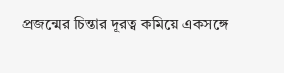প্রজন্মের চিন্তার দূরত্ব কমিয়ে একসঙ্গে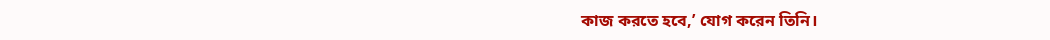কাজ করতে হবে,’ যোগ করেন তিনি।